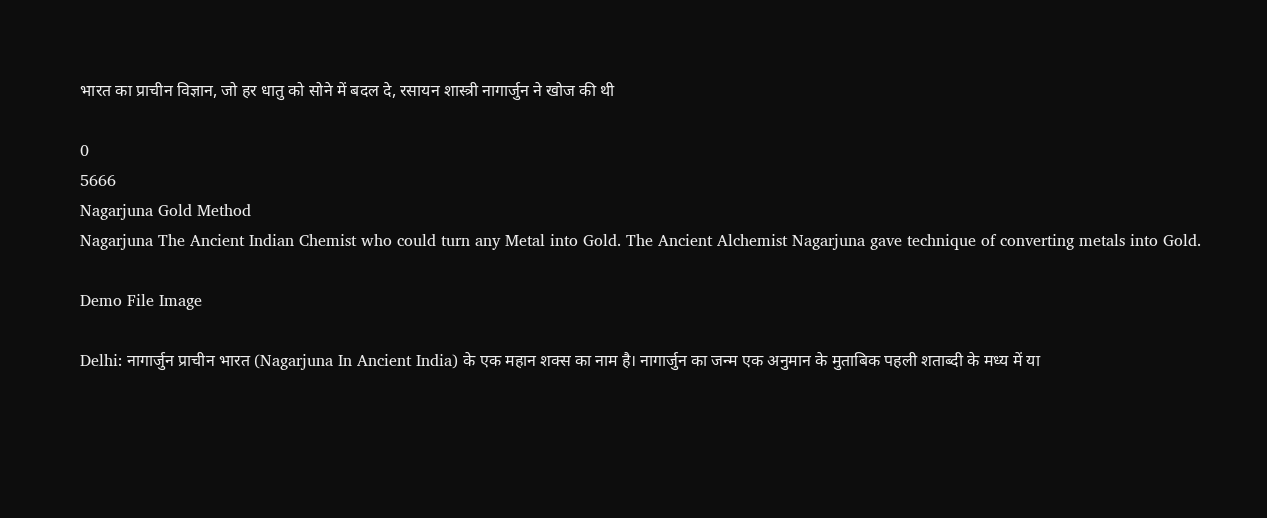भारत का प्राचीन विज्ञान, जो हर धातु को सोने में बदल दे, रसायन शास्त्री नागार्जुन ने खोज की थी

0
5666
Nagarjuna Gold Method
Nagarjuna The Ancient Indian Chemist who could turn any Metal into Gold. The Ancient Alchemist Nagarjuna gave technique of converting metals into Gold.

Demo File Image

Delhi: नागार्जुन प्राचीन भारत (Nagarjuna In Ancient India) के एक महान शक्स का नाम है। नागार्जुन का जन्म एक अनुमान के मुताबिक पहली शताब्दी के मध्य में या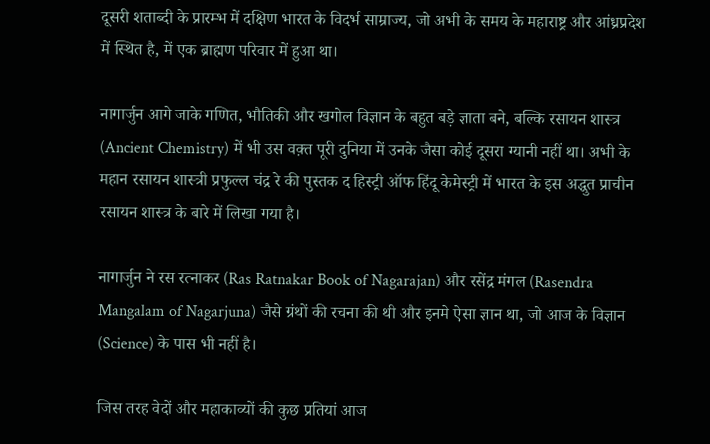दूसरी शताब्दी के प्रारम्भ में दक्षिण भारत के विदर्भ साम्राज्य, जो अभी के समय के महाराष्ट्र और आंध्रप्रदेश में स्थित है, में एक ब्राह्मण परिवार में हुआ था।

नागार्जुन आगे जाके गणित, भौतिकी और खगोल विज्ञान के बहुत बड़े ज्ञाता बने, बल्कि रसायन शास्त्र (Ancient Chemistry) में भी उस वक़्त पूरी दुनिया में उनके जैसा कोई दूसरा ग्यानी नहीं था। अभी के महान रसायन शास्त्री प्रफुल्ल चंद्र रे की पुस्तक द हिस्ट्री ऑफ हिंदू केमेस्ट्री में भारत के इस अद्धुत प्राचीन रसायन शास्त्र के बारे में लिखा गया है।

नागार्जुन ने रस रत्नाकर (Ras Ratnakar Book of Nagarajan) और रसेंद्र मंगल (Rasendra Mangalam of Nagarjuna) जैसे ग्रंथों की रचना की थी और इनमे ऐसा ज्ञान था, जो आज के विज्ञान (Science) के पास भी नहीं है।

जिस तरह वेदों और महाकाव्यों की कुछ प्रतियां आज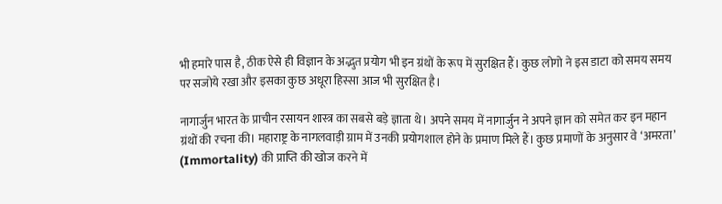भी हमारे पास है, ठीक ऐसे ही विज्ञान के अद्भुत प्रयोग भी इन ग्रंथों के रूप में सुरक्षित हैं। कुछ लोगो ने इस डाटा को समय समय पर सजोये रखा और इसका कुछ अधूरा हिस्सा आज भी सुरक्षित है।

नागार्जुन भारत के प्राचीन रसायन शास्त्र का सबसे बड़े ज्ञाता थे। अपने समय में नागार्जुन ने अपने ज्ञान को समेत कर इन महान ग्रंथों की रचना की। महाराष्ट्र के नागलवाड़ी ग्राम में उनकी प्रयोगशाल होने के प्रमाण मिले हैं। कुछ प्रमाणों के अनुसार वे ‘अमरता’ (Immortality) की प्राप्ति की खोज करने में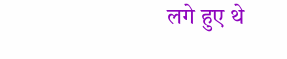लगे हुए थे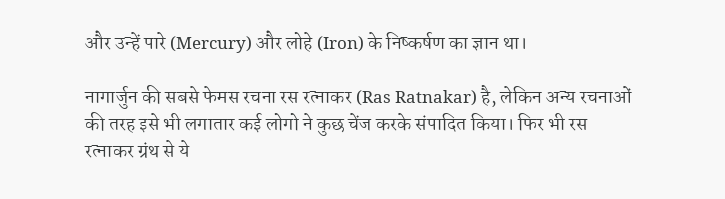और उन्हें पारे (Mercury) और लोहे (Iron) के निष्कर्षण का ज्ञान था।

नागार्जुन की सबसे फेमस रचना रस रत्नाकर (Ras Ratnakar) है, लेकिन अन्य रचनाओं की तरह इसे भी लगातार कई लोगो ने कुछ चेंज करके संपादित किया। फिर भी रस रत्नाकर ग्रंथ से ये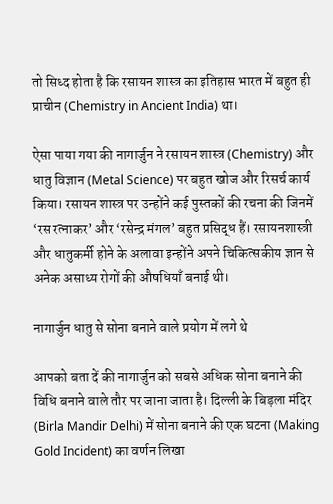तो सिध्द होता है कि रसायन शास्त्र का इतिहास भारत में बहुत ही प्राचीन (Chemistry in Ancient India) था।

ऐसा पाया गया की नागार्जुन ने रसायन शास्त्र (Chemistry) और धातु विज्ञान (Metal Science) पर बहुत खोज और रिसर्च कार्य किया। रसायन शास्त्र पर उन्होंने कई पुस्तकों की रचना की जिनमें ‘रस रत्नाकर’ और ‘रसेन्द्र मंगल’ बहुत प्रसिद्ध हैं। रसायनशास्त्री और धातुकर्मी होने के अलावा इन्होंने अपने चिकित्सकीय ज्ञान से अनेक असाध्य रोगों की औषधियाँ बनाई थी।

नागार्जुन धातु से सोना बनाने वाले प्रयोग में लगे थे

आपको बता दें की नागार्जुन को सबसे अधिक सोना बनाने की विधि बनाने वाले तौर पर जाना जाता है। दिल्ली के बिड़ला मंदिर (Birla Mandir Delhi) में सोना बनाने की एक घटना (Making Gold Incident) का वर्णन लिखा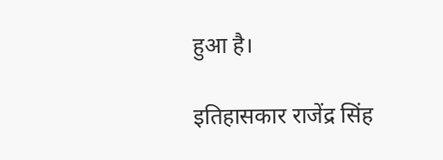हुआ है।

इतिहासकार राजेंद्र सिंह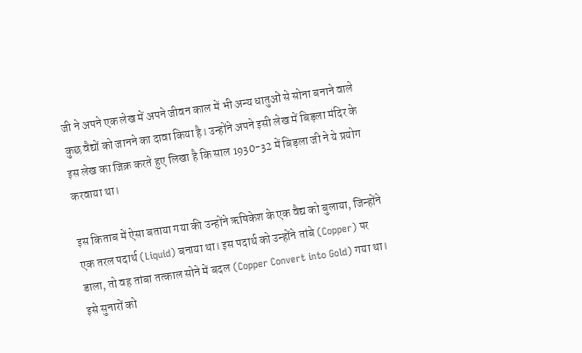जी ने अपने एक लेख में अपने जीवन काल में भी अन्य धातुओं से सोना बनाने वाले कुछ वैद्यों को जानने का दावा किया है। उन्होंने अपने इसी लेख में बिड़ला मंदिर के इस लेख का जिक्र करते हुए लिखा है कि साल 1930-32 में बिड़ला जी ने ये प्रयोग करवाया था।

इस किताब में ऐसा बताया गया की उन्होंने ऋषिकेश के एक वैद्य को बुलाया, जिन्होंने एक तरल पदार्थ (Liquid) बनाया था। इस पदार्थ को उन्होंने तांबे (Copper) पर डाला, तो वह तांबा तत्काल सोने में बदल (Copper Convert into Gold) गया था। इसे सुनारों को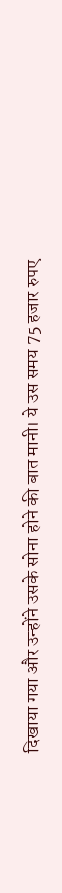दिखाया गया और उन्होंने उसके सोना होने की बात मानी। ये उस समय 75 हजार रुपए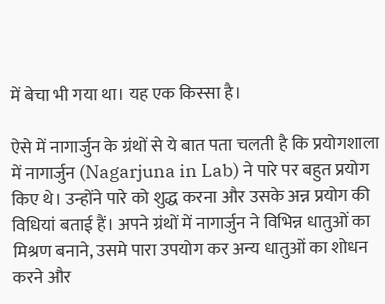में बेचा भी गया था। यह एक किस्सा है।

ऐसे में नागार्जुन के ग्रंथों से ये बात पता चलती है कि प्रयोगशाला में नागार्जुन (Nagarjuna in Lab) ने पारे पर बहुत प्रयोग किए थे। उन्होंने पारे को शुद्ध करना और उसके अन्न प्रयोग की विधियां बताई हैं। अपने ग्रंथों में नागार्जुन ने विभिन्न धातुओं का मिश्रण बनाने, उसमे पारा उपयोग कर अन्य धातुओं का शोधन करने और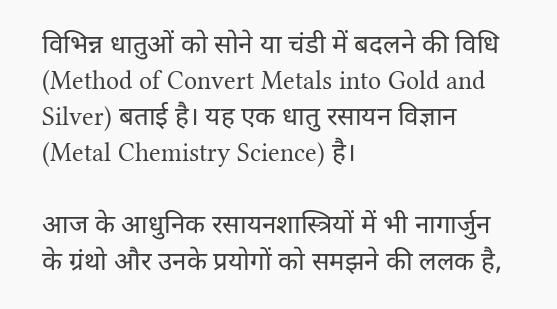विभिन्न धातुओं को सोने या चंडी में बदलने की विधि (Method of Convert Metals into Gold and Silver) बताई है। यह एक धातु रसायन विज्ञान (Metal Chemistry Science) है।

आज के आधुनिक रसायनशास्त्रियों में भी नागार्जुन के ग्रंथो और उनके प्रयोगों को समझने की ललक है,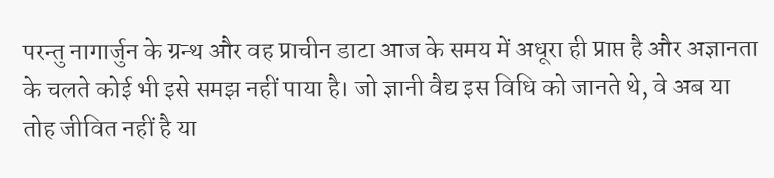परन्तु नागार्जुन के ग्रन्थ और वह प्राचीन डाटा आज के समय में अधूरा ही प्राप्त है और अज्ञानता के चलते कोई भी इसे समझ नहीं पाया है। जो ज्ञानी वैद्य इस विधि को जानते थे, वे अब या तोह जीवित नहीं है या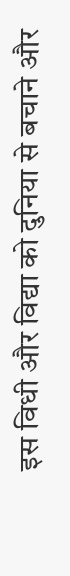इस विधी और विद्या को दुनिया से बचाने और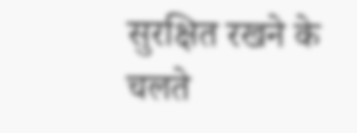सुरक्षित रखने के चलते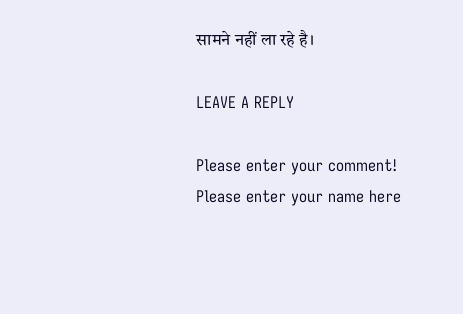सामने नहीं ला रहे है।

LEAVE A REPLY

Please enter your comment!
Please enter your name here